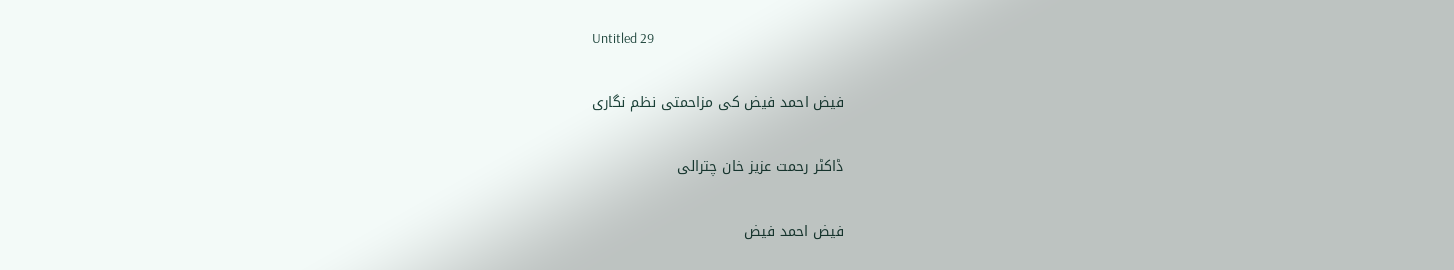Untitled 29

فیض احمد فیض کی مزاحمتی نظم نگاری

ڈاکٹر رحمت عزیز خان چترالی

فیض احمد فیض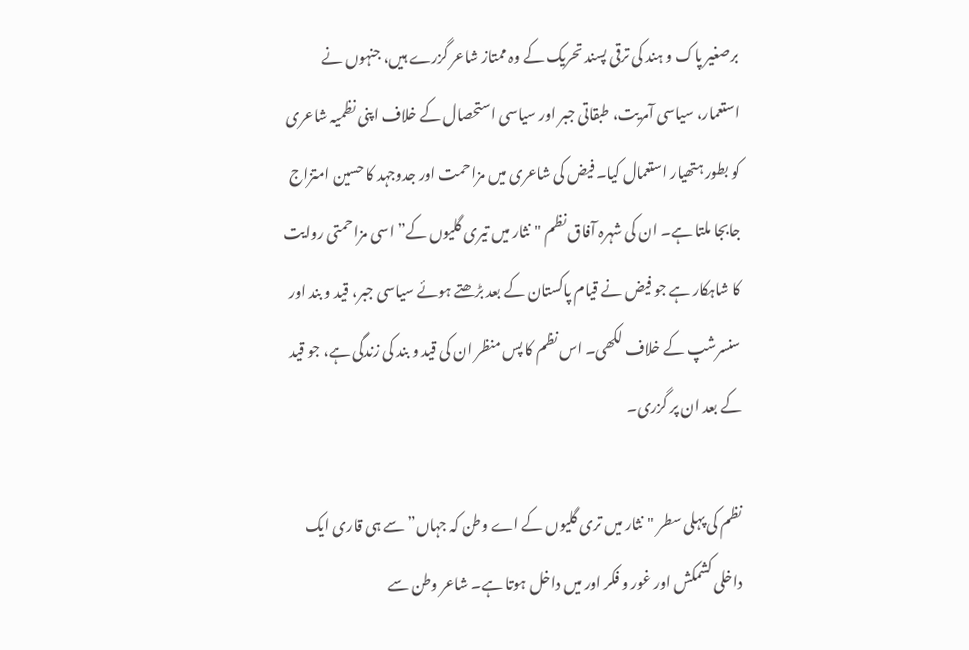برصغیر پاک و ہند کی ترقی پسند تحریک کے وہ ممتاز شاعر گزرے ہیں، جنہوں نے استعمار، سیاسی آمریت، طبقاتی جبر اور سیاسی استحصال کے خلاف اپنی نظمیہ شاعری کو بطور ہتھیار استعمال کیا۔ فیض کی شاعری میں مزاحمت اور جدوجہد کا حسین امتزاج جابجا ملتا ہے۔ ان کی شہرہ آفاق نظم "نثار میں تیری گلیوں کے” اسی مزاحمتی روایت کا شاہکار ہے جو فیض نے قیام پاکستان کے بعد بڑھتے ہوئے سیاسی جبر، قید و بند اور سنسرشپ کے خلاف لکھی۔ اس نظم کا پس منظر ان کی قید و بند کی زندگی ہے، جو قید کے بعد ان پر گزری۔

نظم کی پہلی سطر "نثار میں تری گلیوں کے اے وطن کہ جہاں” سے ہی قاری ایک داخلی کشمکش اور غور و فکر اور میں داخل ہوتا ہے۔ شاعر وطن سے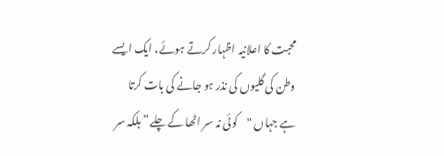محبت کا اعلانیہ اظہار کرتے ہوئے، ایک ایسے وطن کی گلیوں کی نذر ہو جانے کی بات کرتا ہے جہاں "کوئی نہ سر اٹھا کے چلے” بلکہ سر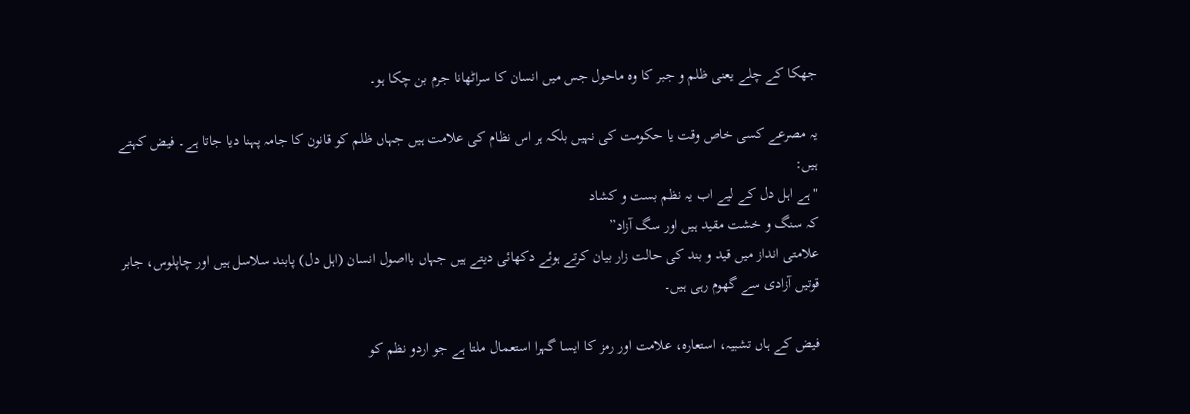جھکا کے چلے یعنی ظلم و جبر کا وہ ماحول جس میں انسان کا سراٹھانا جرم بن چکا ہو۔

یہ مصرعے کسی خاص وقت یا حکومت کی نہیں بلکہ ہر اس نظام کی علامت ہیں جہاں ظلم کو قانون کا جامہ پہنا دیا جاتا ہے۔ فیض کہتے ہیں:
"ہے اہل دل کے لیے اب یہ نظم بست و کشاد
کہ سنگ و خشت مقید ہیں اور سگ آزاد”
علامتی انداز میں قید و بند کی حالت زار بیان کرتے ہوئے دکھائی دیتے ہیں جہاں بااصول انسان (اہل دل) پابند سلاسل ہیں اور چاپلوس، جابر قوتیں آزادی سے گھوم رہی ہیں۔

فیض کے ہاں تشبیہ، استعارہ، علامت اور رمز کا ایسا گہرا استعمال ملتا ہے جو اردو نظم کو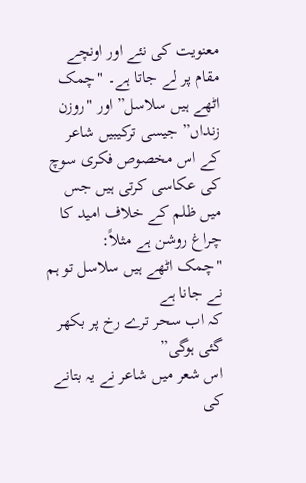معنویت کی نئے اور اونچے مقام پر لے جاتا ہے۔ "چمک اٹھے ہیں سلاسل” اور "روزن زنداں” جیسی ترکیبیں شاعر کے اس مخصوص فکری سوچ کی عکاسی کرتی ہیں جس میں ظلم کے خلاف امید کا چراغ روشن ہے مثلاً:
"چمک اٹھے ہیں سلاسل تو ہم نے جانا ہے
کہ اب سحر ترے رخ پر بکھر گئی ہوگی”
اس شعر میں شاعر نے یہ بتانے کی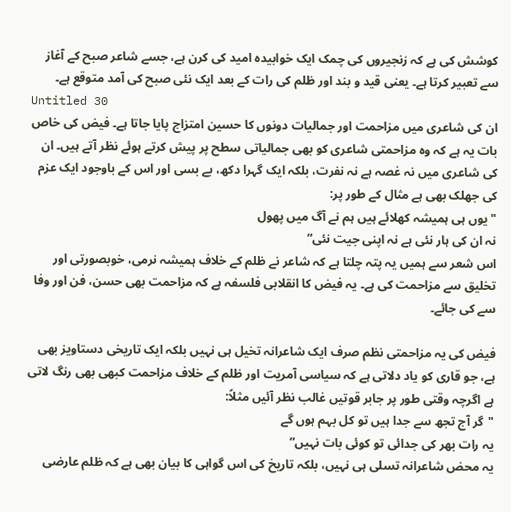کوشش کی ہے کہ زنجیروں کی چمک ایک خوابیدہ امید کی کرن ہے، جسے شاعر صبح کے آغاز سے تعبیر کرتا ہے۔ یعنی قید و بند اور ظلم کی رات کے بعد ایک نئی صبح کی آمد متوقع ہے۔
Untitled 30
ان کی شاعری میں مزاحمت اور جمالیات دونوں کا حسین امتزاج پایا جاتا ہے۔ فیض کی خاص بات یہ ہے کہ وہ مزاحمتی شاعری کو بھی جمالیاتی سطح پر پیش کرتے ہوئے نظر آتے ہیں۔ ان کی شاعری میں نہ غصہ ہے نہ نفرت، بلکہ ایک گہرا دکھ، بے بسی اور اس کے باوجود ایک عزم کی جھلک بھی ہے مثال کے طور پر:
"یوں ہی ہمیشہ کھلائے ہیں ہم نے آگ میں پھول
نہ ان کی ہار نئی ہے نہ اپنی جیت نئی”
اس شعر سے ہمیں یہ پتہ چلتا ہے کہ شاعر نے ظلم کے خلاف ہمیشہ نرمی، خوبصورتی اور تخلیق سے مزاحمت کی ہے۔ یہ فیض کا انقلابی فلسفہ ہے کہ مزاحمت بھی حسن، فن اور وفا سے کی جائے۔

فیض کی یہ مزاحمتی نظم صرف ایک شاعرانہ تخیل ہی نہیں بلکہ ایک تاریخی دستاویز بھی ہے، جو قاری کو یاد دلاتی ہے کہ سیاسی آمریت اور ظلم کے خلاف مزاحمت کبھی بھی رنگ لاتی ہے اگرچہ وقتی طور پر جابر قوتیں غالب نظر آئیں مثلاً:
"گر آج تجھ سے جدا ہیں تو کل بہم ہوں گے
یہ رات بھر کی جدائی تو کوئی بات نہیں”
یہ محض شاعرانہ تسلی ہی نہیں، بلکہ تاریخ کی اس گواہی کا بیان بھی ہے کہ ظلم عارضی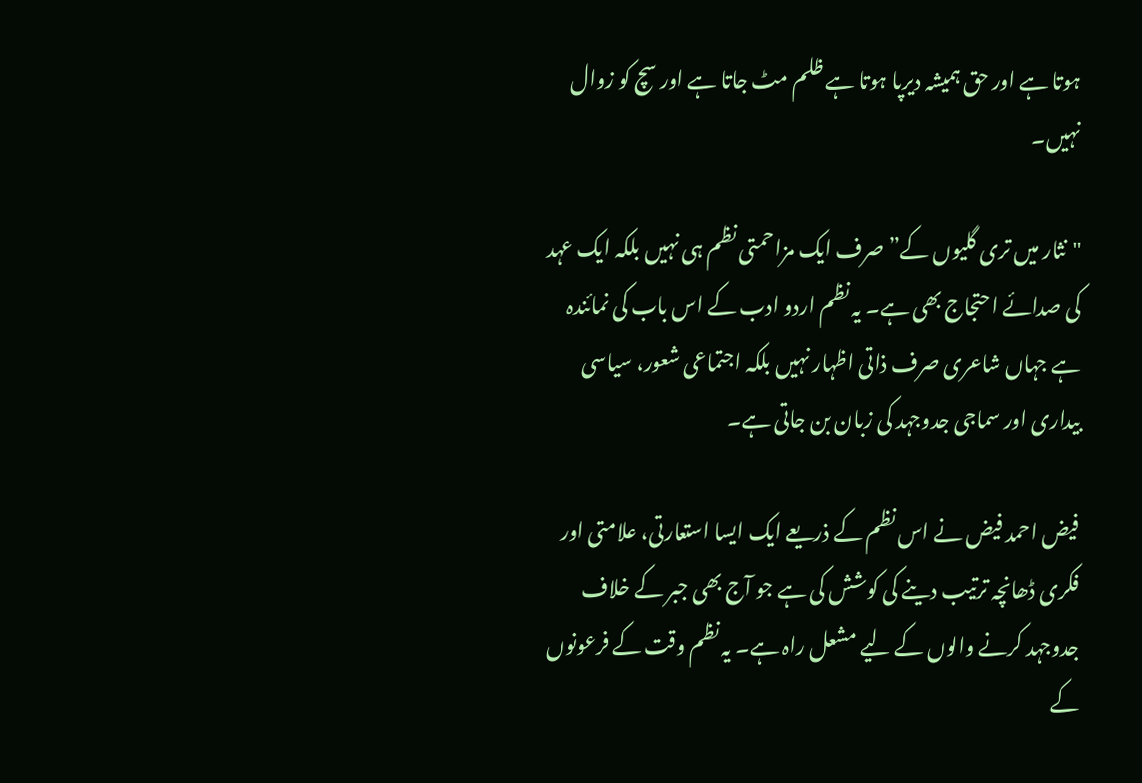ہوتا ہے اور حق ہمیشہ دیرپا ہوتا ہے ظلم مٹ جاتا ہے اور سچ کو زوال نہیں۔

"نثار میں تری گلیوں کے” صرف ایک مزاحمتی نظم ہی نہیں بلکہ ایک عہد کی صدائے احتجاج بھی ہے۔ یہ نظم اردو ادب کے اس باب کی نمائندہ ہے جہاں شاعری صرف ذاتی اظہار نہیں بلکہ اجتماعی شعور، سیاسی بیداری اور سماجی جدوجہد کی زبان بن جاتی ہے۔

فیض احمد فیض نے اس نظم کے ذریعے ایک ایسا استعارتی، علامتی اور فکری ڈھانچہ ترتیب دینے کی کوشش کی ہے جو آج بھی جبر کے خلاف جدوجہد کرنے والوں کے لیے مشعل راہ ہے۔ یہ نظم وقت کے فرعونوں کے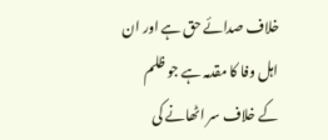خلاف صدائے حق ہے اور ان اہل وفا کا مقدمہ ہے جو ظلم کے خلاف سر اٹھانے کی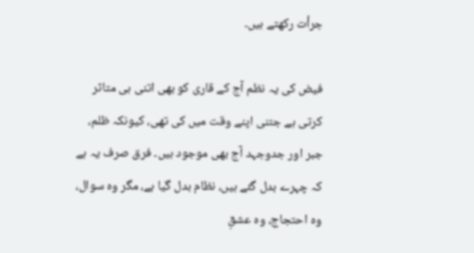جرأت رکھتے ہیں۔

فیض کی یہ نظم آج کے قاری کو بھی اتنی ہی متاثر کرتی ہے جتنی اپنے وقت میں کی تھی، کیونکہ ظلم، جبر اور جدوجہد آج بھی موجود ہیں۔ فرق صرف یہ ہے کہ چہرے بدل گئے ہیں، نظام بدل گیا ہے، مگر وہ سوال، وہ احتجاج، وہ عشقِ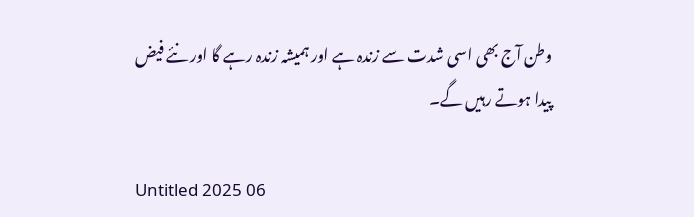وطن آج بھی اسی شدت سے زندہ ہے اور ہمیشہ زندہ رہے گا اور نئے فیض پیدا ہوتے رہیں گے۔

Untitled 2025 06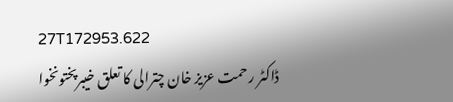27T172953.622
ڈاکٹر رحمت عزیز خان چترالی کا تعلق خیبرپختونخوا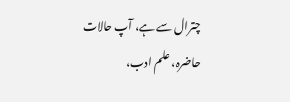چترال سے ہے، آپ حالات حاضرہ، علم ادب،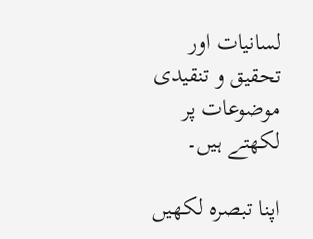لسانیات اور تحقیق و تنقیدی موضوعات پر لکھتے ہیں۔

اپنا تبصرہ لکھیں